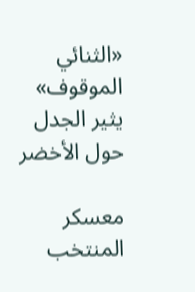«الثنائي الموقوف» يثير الجدل حول الأخضر

معسكر المنتخب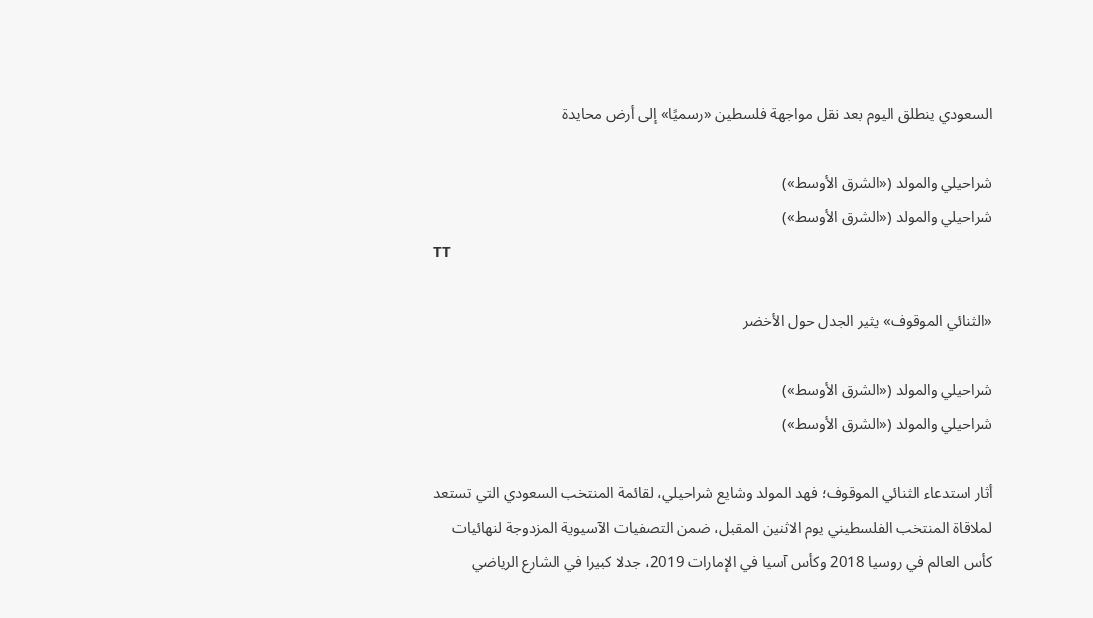السعودي ينطلق اليوم بعد نقل مواجهة فلسطين «رسميًا» إلى أرض محايدة

شراحيلي والمولد («الشرق الأوسط»)
شراحيلي والمولد («الشرق الأوسط»)
TT

«الثنائي الموقوف» يثير الجدل حول الأخضر

شراحيلي والمولد («الشرق الأوسط»)
شراحيلي والمولد («الشرق الأوسط»)

أثار استدعاء الثنائي الموقوف؛ فهد المولد وشايع شراحيلي، لقائمة المنتخب السعودي التي تستعد لملاقاة المنتخب الفلسطيني يوم الاثنين المقبل، ضمن التصفيات الآسيوية المزدوجة لنهائيات كأس العالم في روسيا 2018 وكأس آسيا في الإمارات 2019، جدلا كبيرا في الشارع الرياضي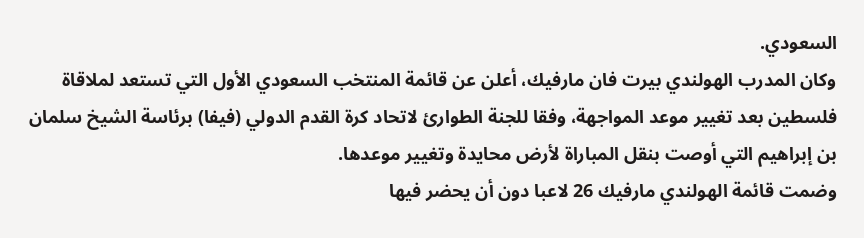السعودي.
وكان المدرب الهولندي بيرت فان مارفيك، أعلن عن قائمة المنتخب السعودي الأول التي تستعد لملاقاة فلسطين بعد تغيير موعد المواجهة، وفقا للجنة الطوارئ لاتحاد كرة القدم الدولي (فيفا) برئاسة الشيخ سلمان بن إبراهيم التي أوصت بنقل المباراة لأرض محايدة وتغيير موعدها.
وضمت قائمة الهولندي مارفيك 26 لاعبا دون أن يحضر فيها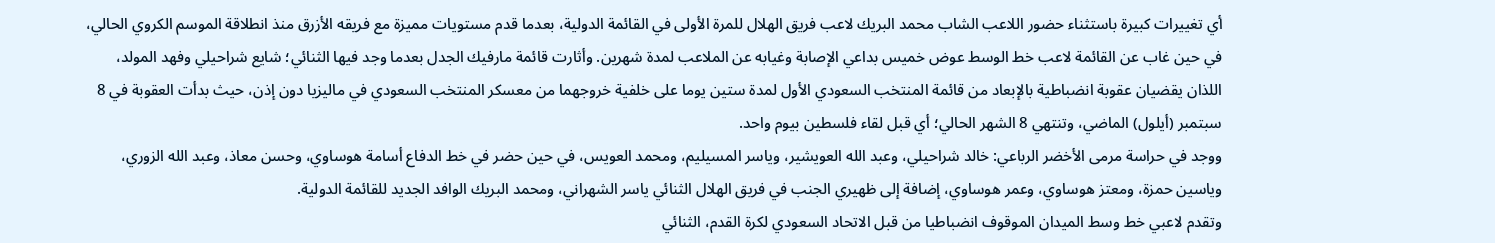أي تغييرات كبيرة باستثناء حضور اللاعب الشاب محمد البريك لاعب فريق الهلال للمرة الأولى في القائمة الدولية، بعدما قدم مستويات مميزة مع فريقه الأزرق منذ انطلاقة الموسم الكروي الحالي، في حين غاب عن القائمة لاعب خط الوسط عوض خميس بداعي الإصابة وغيابه عن الملاعب لمدة شهرين. وأثارت قائمة مارفيك الجدل بعدما وجد فيها الثنائي؛ شايع شراحيلي وفهد المولد، اللذان يقضيان عقوبة انضباطية بالإبعاد من قائمة المنتخب السعودي الأول لمدة ستين يوما على خلفية خروجهما من معسكر المنتخب السعودي في ماليزيا دون إذن، حيث بدأت العقوبة في 8 سبتمبر (أيلول) الماضي، وتنتهي 8 الشهر الحالي؛ أي قبل لقاء فلسطين بيوم واحد.
ووجد في حراسة مرمى الأخضر الرباعي: خالد شراحيلي، وعبد الله العويشير، وياسر المسيليم، ومحمد العويس، في حين حضر في خط الدفاع أسامة هوساوي، وحسن معاذ، وعبد الله الزوري، وياسين حمزة، ومعتز هوساوي، وعمر هوساوي، إضافة إلى ظهيري الجنب في فريق الهلال الثنائي ياسر الشهراني، ومحمد البريك الوافد الجديد للقائمة الدولية.
وتقدم لاعبي خط وسط الميدان الموقوف انضباطيا من قبل الاتحاد السعودي لكرة القدم، الثنائي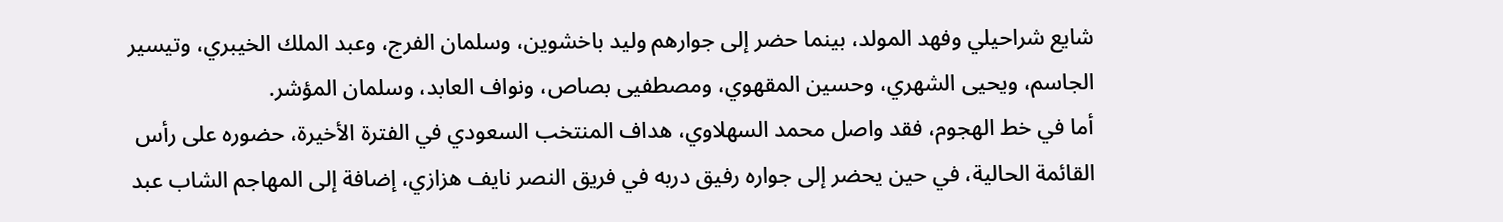شايع شراحيلي وفهد المولد، بينما حضر إلى جوارهم وليد باخشوين، وسلمان الفرج، وعبد الملك الخيبري، وتيسير الجاسم، ويحيى الشهري، وحسين المقهوي، ومصطفيى بصاص، ونواف العابد، وسلمان المؤشر.
أما في خط الهجوم، فقد واصل محمد السهلاوي، هداف المنتخب السعودي في الفترة الأخيرة، حضوره على رأس القائمة الحالية، في حين يحضر إلى جواره رفيق دربه في فريق النصر نايف هزازي، إضافة إلى المهاجم الشاب عبد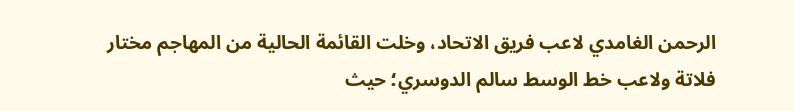الرحمن الغامدي لاعب فريق الاتحاد، وخلت القائمة الحالية من المهاجم مختار فلاتة ولاعب خط الوسط سالم الدوسري؛ حيث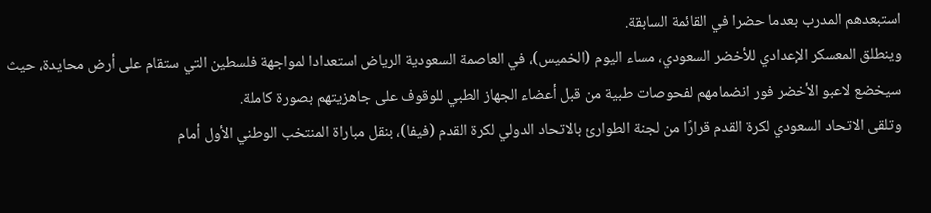استبعدهم المدرب بعدما حضرا في القائمة السابقة.
وينطلق المعسكر الإعدادي للأخضر السعودي، مساء اليوم (الخميس)، في العاصمة السعودية الرياض استعدادا لمواجهة فلسطين التي ستقام على أرض محايدة، حيث سيخضع لاعبو الأخضر فور انضمامهم لفحوصات طبية من قبل أعضاء الجهاز الطبي للوقوف على جاهزيتهم بصورة كاملة.
وتلقى الاتحاد السعودي لكرة القدم قرارًا من لجنة الطوارئ بالاتحاد الدولي لكرة القدم (فيفا)، بنقل مباراة المنتخب الوطني الأول أمام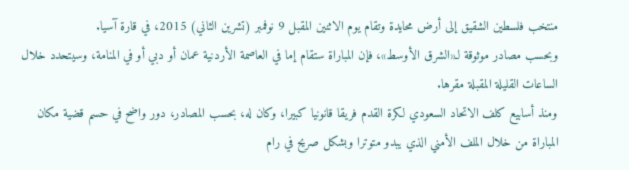منتخب فلسطين الشقيق إلى أرض محايدة وتقام يوم الاثنين المقبل 9 نوفمبر (تشرين الثاني) 2015، في قارة آسيا.
وبحسب مصادر موثوقة لـ«الشرق الأوسط»، فإن المباراة ستقام إما في العاصمة الأردنية عمان أو دبي أو في المنامة، وسيتحدد خلال الساعات القليلة المقبلة مقرها.
ومنذ أسابيع كلف الاتحاد السعودي لكرة القدم فريقا قانونيا كبيرا، وكان له، بحسب المصادر، دور واضح في حسم قضية مكان المباراة من خلال الملف الأمني الذي يبدو متوترا وبشكل صريح في رام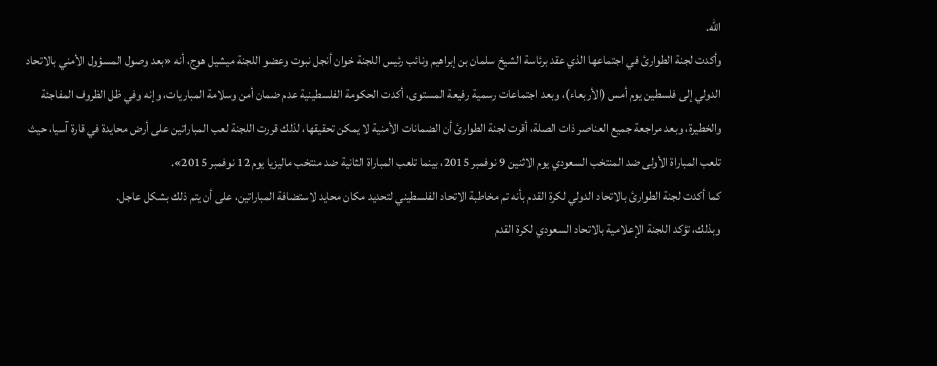الله.
وأكدت لجنة الطوارئ في اجتماعها الذي عقد برئاسة الشيخ سلمان بن إبراهيم ونائب رئيس اللجنة خوان أنجل نبوت وعضو اللجنة ميشيل هوج، أنه «بعد وصول المسؤول الأمني بالاتحاد الدولي إلى فلسطين يوم أمس (الأربعاء)، وبعد اجتماعات رسمية رفيعة المستوى، أكدت الحكومة الفلسطينية عدم ضمان أمن وسلامة المباريات، وإنه وفي ظل الظروف المفاجئة والخطيرة، وبعد مراجعة جميع العناصر ذات الصلة، أقرت لجنة الطوارئ أن الضمانات الأمنية لا يمكن تحقيقها، لذلك قررت اللجنة لعب المباراتين على أرض محايدة في قارة آسيا، حيث تلعب المباراة الأولى ضد المنتخب السعودي يوم الاثنين 9 نوفمبر 2015، بينما تلعب المباراة الثانية ضد منتخب ماليزيا يوم 12 نوفمبر 2015».
كما أكدت لجنة الطوارئ بالاتحاد الدولي لكرة القدم بأنه تم مخاطبة الاتحاد الفلسطيني لتحديد مكان محايد لاستضافة المباراتين، على أن يتم ذلك بشكل عاجل.
وبذلك، تؤكد اللجنة الإعلامية بالاتحاد السعودي لكرة القدم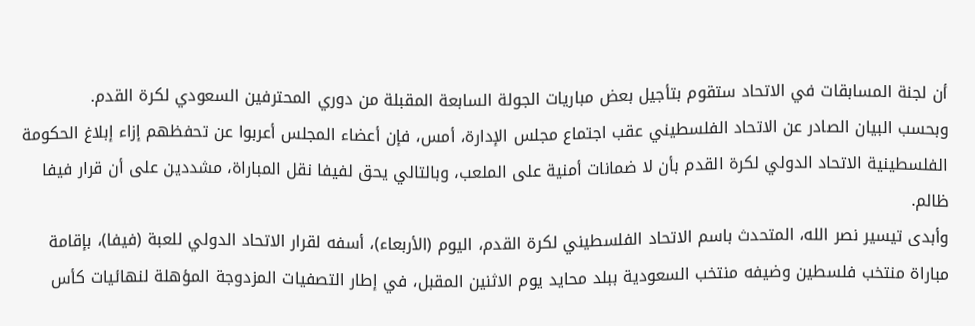أن لجنة المسابقات في الاتحاد ستقوم بتأجيل بعض مباريات الجولة السابعة المقبلة من دوري المحترفين السعودي لكرة القدم.
وبحسب البيان الصادر عن الاتحاد الفلسطيني عقب اجتماع مجلس الإدارة، أمس، فإن أعضاء المجلس أعربوا عن تحفظهم إزاء إبلاغ الحكومة الفلسطينية الاتحاد الدولي لكرة القدم بأن لا ضمانات أمنية على الملعب، وبالتالي يحق لفيفا نقل المباراة، مشددين على أن قرار فيفا ظالم.
وأبدى تيسير نصر الله، المتحدث باسم الاتحاد الفلسطيني لكرة القدم، اليوم (الأربعاء)، أسفه لقرار الاتحاد الدولي للعبة (فيفا)، بإقامة مباراة منتخب فلسطين وضيفه منتخب السعودية ببلد محايد يوم الاثنين المقبل، في إطار التصفيات المزدوجة المؤهلة لنهائيات كأس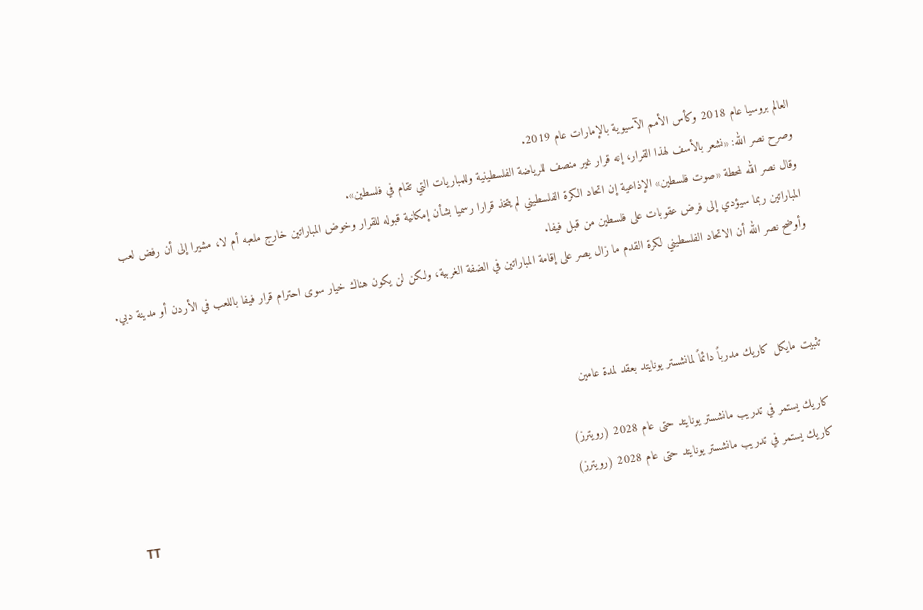العالم بروسيا عام 2018 وكأس الأمم الآسيوية بالإمارات عام 2019.
وصرح نصر الله: «نشعر بالأسف لهذا القرار، إنه قرار غير منصف للرياضة الفلسطينية وللمباريات التي تقام في فلسطين».
وقال نصر الله لمحطة «صوت فلسطين» الإذاعية إن اتحاد الكرة الفلسطيني لم يتخذ قرارا رسميا بشأن إمكانية قبوله للقرار وخوض المباراتين خارج ملعبه أم لا، مشيرا إلى أن رفض لعب المباراتين ربما سيؤدي إلى فرض عقوبات على فلسطين من قبل فيفا.
وأوضح نصر الله أن الاتحاد الفلسطيني لكرة القدم ما زال يصر على إقامة المباراتين في الضفة الغربية، ولكن لن يكون هناك خيار سوى احترام قرار فيفا باللعب في الأردن أو مدينة دبي.



تثبيت مايكل كاريك مدرباً دائماً لمانشستر يونايتد بعقد لمدة عامين

كاريك يستمر في تدريب مانشستر يونايتد حتى عام 2028 (رويترز)
كاريك يستمر في تدريب مانشستر يونايتد حتى عام 2028 (رويترز)
TT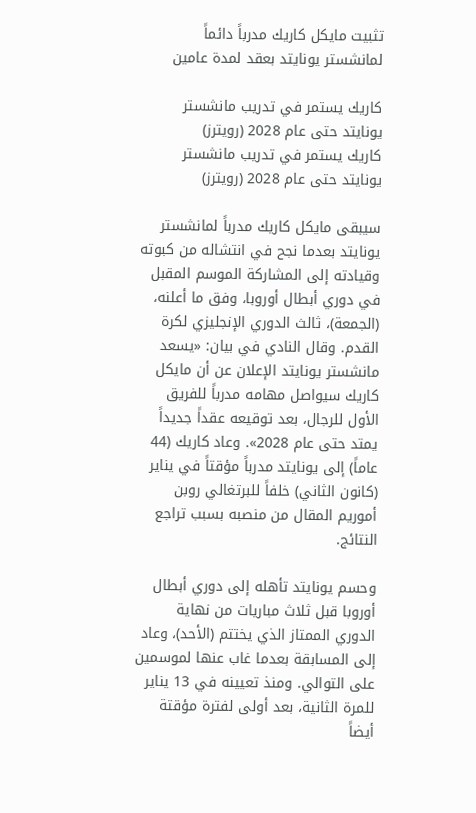تثبيت مايكل كاريك مدرباً دائماً لمانشستر يونايتد بعقد لمدة عامين

كاريك يستمر في تدريب مانشستر يونايتد حتى عام 2028 (رويترز)
كاريك يستمر في تدريب مانشستر يونايتد حتى عام 2028 (رويترز)

سيبقى مايكل كاريك مدرباً لمانشستر يونايتد بعدما نجح في انتشاله من كبوته وقيادته إلى المشاركة الموسم المقبل في دوري أبطال أوروبا، وفق ما أعلنه، (الجمعة)، ثالث الدوري الإنجليزي لكرة القدم. وقال النادي في بيان: «يسعد مانشستر يونايتد الإعلان عن أن مايكل كاريك سيواصل مهامه مدرباً للفريق الأول للرجال، بعد توقيعه عقداً جديداً يمتد حتى عام 2028». وعاد كاريك (44 عاماً) إلى يونايتد مدرباً مؤقتاً في يناير (كانون الثاني) خلفاً للبرتغالي روبن أموريم المقال من منصبه بسبب تراجع النتائج.

وحسم يونايتد تأهله إلى دوري أبطال أوروبا قبل ثلاث مباريات من نهاية الدوري الممتاز الذي يختتم (الأحد)، وعاد إلى المسابقة بعدما غاب عنها لموسمين على التوالي. ومنذ تعيينه في 13 يناير للمرة الثانية، بعد أولى لفترة مؤقتة أيضاً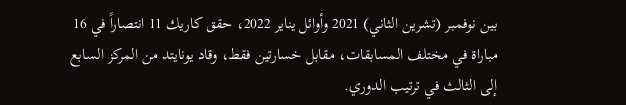بين نوفمبر (تشرين الثاني) 2021 وأوائل يناير 2022، حقق كاريك 11 انتصاراً في 16 مباراة في مختلف المسابقات، مقابل خسارتين فقط، وقاد يونايتد من المركز السابع إلى الثالث في ترتيب الدوري.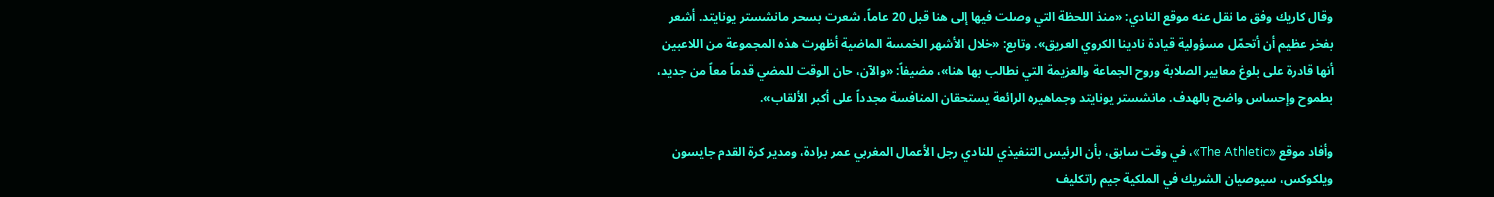وقال كاريك وفق ما نقل عنه موقع النادي: «منذ اللحظة التي وصلت فيها إلى هنا قبل 20 عاماً، شعرت بسحر مانشستر يونايتد. أشعر بفخر عظيم أن أتحمّل مسؤولية قيادة نادينا الكروي العريق». وتابع: «خلال الأشهر الخمسة الماضية أظهرت هذه المجموعة من اللاعبين أنها قادرة على بلوغ معايير الصلابة وروح الجماعة والعزيمة التي نطالب بها هنا»، مضيفاً: «والآن، حان الوقت للمضي قدماً معاً من جديد، بطموح وإحساس واضح بالهدف. مانشستر يونايتد وجماهيره الرائعة يستحقان المنافسة مجدداً على أكبر الألقاب».

وأفاد موقع «The Athletic»، في وقت سابق، بأن الرئيس التنفيذي للنادي رجل الأعمال المغربي عمر برادة، ومدير كرة القدم جايسون ويلكوكس، سيوصيان الشريك في الملكية جيم راتكليف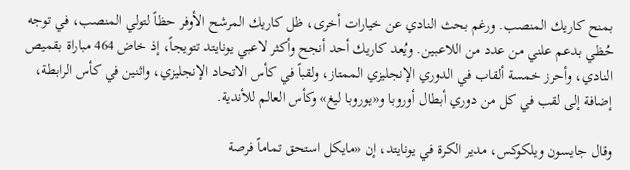بمنح كاريك المنصب. ورغم بحث النادي عن خيارات أخرى، ظل كاريك المرشح الأوفر حظاً لتولي المنصب، في توجه حُظي بدعم علني من عدد من اللاعبين. ويُعد كاريك أحد أنجح وأكثر لاعبي يونايتد تتويجاً، إذ خاض 464 مباراة بقميص النادي، وأحرز خمسة ألقاب في الدوري الإنجليزي الممتاز، ولقباً في كأس الاتحاد الإنجليزي، واثنين في كأس الرابطة، إضافة إلى لقب في كل من دوري أبطال أوروبا و«يوروبا ليغ» وكأس العالم للأندية.

وقال جايسون ويلكوكس، مدير الكرة في يونايتد، إن «مايكل استحق تماماً فرصة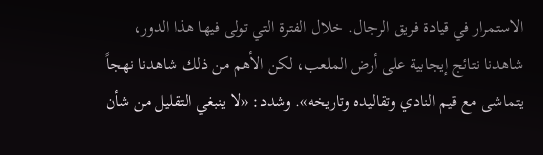الاستمرار في قيادة فريق الرجال. خلال الفترة التي تولى فيها هذا الدور، شاهدنا نتائج إيجابية على أرض الملعب، لكن الأهم من ذلك شاهدنا نهجاً يتماشى مع قيم النادي وتقاليده وتاريخه». وشدد: «لا ينبغي التقليل من شأن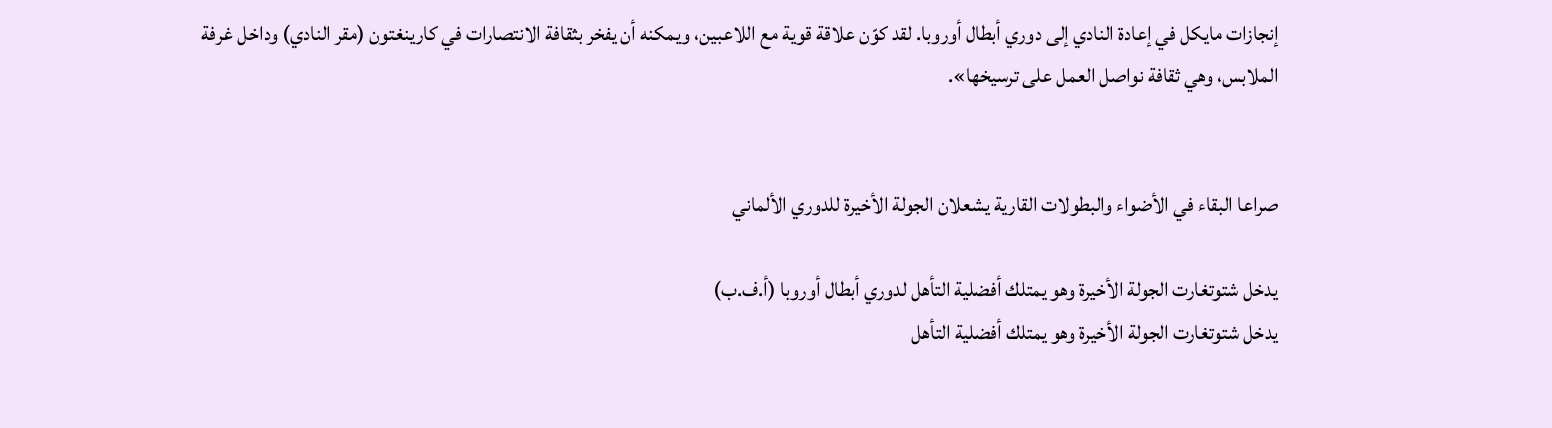إنجازات مايكل في إعادة النادي إلى دوري أبطال أوروبا. لقد كوّن علاقة قوية مع اللاعبين، ويمكنه أن يفخر بثقافة الانتصارات في كارينغتون (مقر النادي) وداخل غرفة الملابس، وهي ثقافة نواصل العمل على ترسيخها».


صراعا البقاء في الأضواء والبطولات القارية يشعلان الجولة الأخيرة للدوري الألماني

يدخل شتوتغارت الجولة الأخيرة وهو يمتلك أفضلية التأهل لدوري أبطال أوروبا (أ.ف.ب)
يدخل شتوتغارت الجولة الأخيرة وهو يمتلك أفضلية التأهل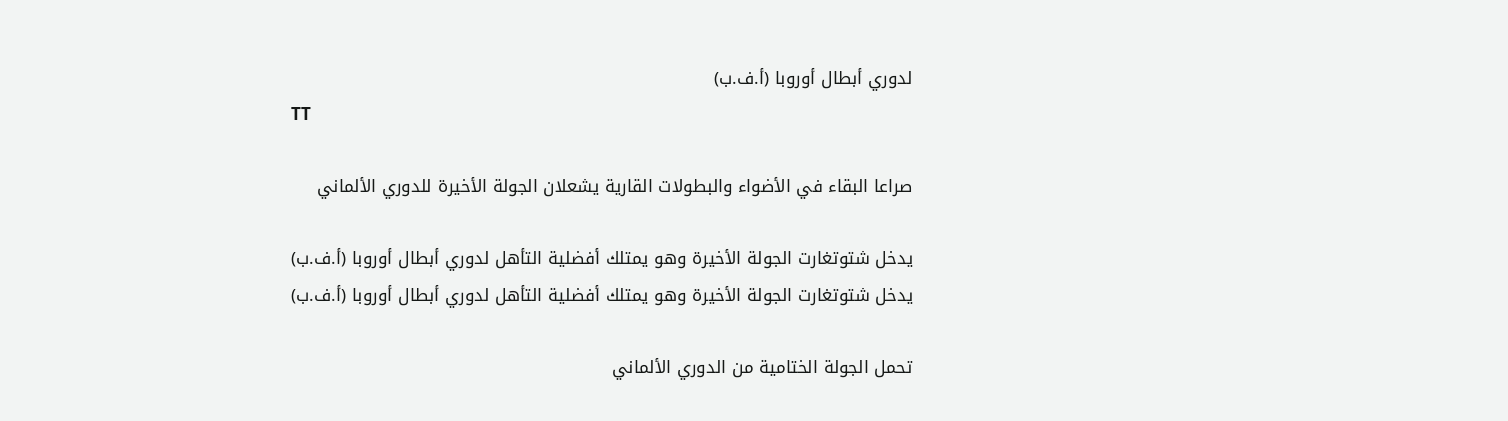لدوري أبطال أوروبا (أ.ف.ب)
TT

صراعا البقاء في الأضواء والبطولات القارية يشعلان الجولة الأخيرة للدوري الألماني

يدخل شتوتغارت الجولة الأخيرة وهو يمتلك أفضلية التأهل لدوري أبطال أوروبا (أ.ف.ب)
يدخل شتوتغارت الجولة الأخيرة وهو يمتلك أفضلية التأهل لدوري أبطال أوروبا (أ.ف.ب)

تحمل الجولة الختامية من الدوري الألماني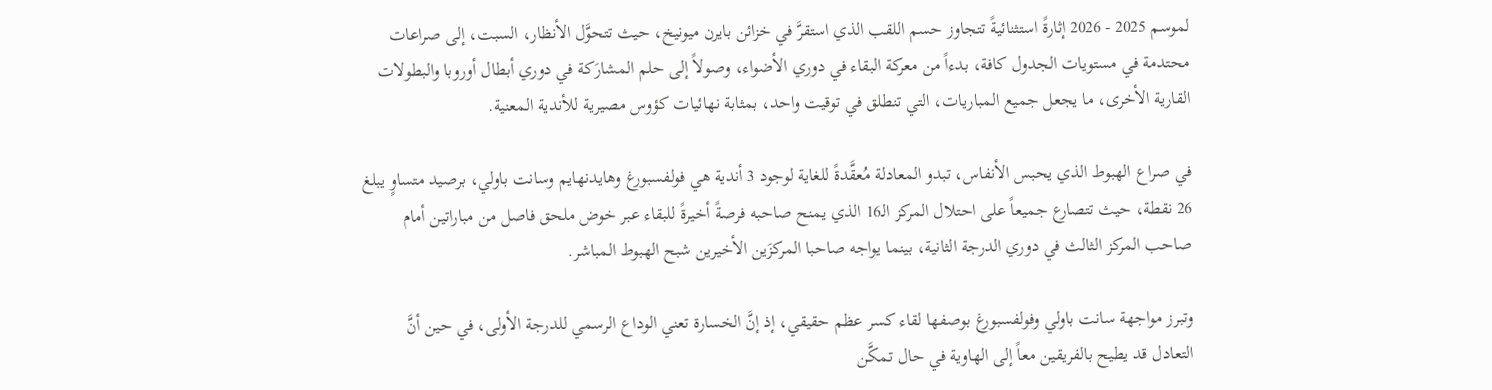لموسم 2025 - 2026 إثارةً استثنائيةً تتجاوز حسم اللقب الذي استقرَّ في خزائن بايرن ميونيخ، حيث تتحوَّل الأنظار، السبت، إلى صراعات محتدمة في مستويات الجدول كافة، بدءاً من معركة البقاء في دوري الأضواء، وصولاً إلى حلم المشارَكة في دوري أبطال أوروبا والبطولات القارية الأخرى، ما يجعل جميع المباريات، التي تنطلق في توقيت واحد، بمثابة نهائيات كؤوس مصيرية للأندية المعنية.

في صراع الهبوط الذي يحبس الأنفاس، تبدو المعادلة مُعقَّدةً للغاية لوجود 3 أندية هي فولفسبورغ وهايدنهايم وسانت باولي، برصيد متساوٍ يبلغ 26 نقطة، حيث تتصارع جميعاً على احتلال المركز الـ16 الذي يمنح صاحبه فرصةً أخيرةً للبقاء عبر خوض ملحق فاصل من مباراتين أمام صاحب المركز الثالث في دوري الدرجة الثانية، بينما يواجه صاحبا المركزَين الأخيرين شبح الهبوط المباشر.

وتبرز مواجهة سانت باولي وفولفسبورغ بوصفها لقاء كسر عظم حقيقي، إذ إنَّ الخسارة تعني الوداع الرسمي للدرجة الأولى، في حين أنَّ التعادل قد يطيح بالفريقين معاً إلى الهاوية في حال تمكَّن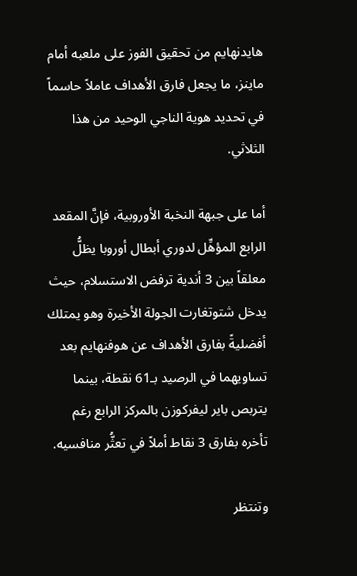هايدنهايم من تحقيق الفوز على ملعبه أمام ماينز، ما يجعل فارق الأهداف عاملاً حاسماً في تحديد هوية الناجي الوحيد من هذا الثلاثي.

أما على جبهة النخبة الأوروبية، فإنَّ المقعد الرابع المؤهِّل لدوري أبطال أوروبا يظلُّ معلقاً بين 3 أندية ترفض الاستسلام، حيث يدخل شتوتغارت الجولة الأخيرة وهو يمتلك أفضليةً بفارق الأهداف عن هوفنهايم بعد تساويهما في الرصيد بـ61 نقطة، بينما يتربص باير ليفركوزن بالمركز الرابع رغم تأخره بفارق 3 نقاط أملاً في تعثُّر منافسيه.

وتنتظر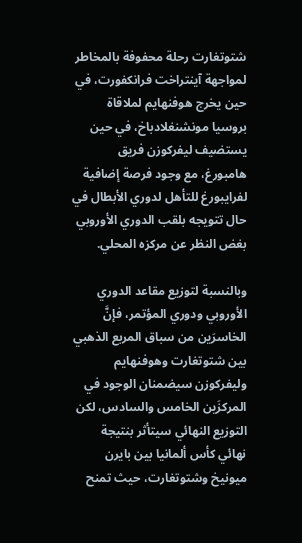شتوتغارت رحلة محفوفة بالمخاطر لمواجهة آينتراخت فرانكفورت، في حين يخرج هوفنهايم لملاقاة بروسيا مونشنغلادباخ، في حين يستضيف ليفركوزن فريق هامبورغ، مع وجود فرصة إضافية لفرايبورغ للتأهل لدوري الأبطال في حال تتويجه بلقب الدوري الأوروبي بغض النظر عن مركزه المحلي.

وبالنسبة لتوزيع مقاعد الدوري الأوروبي ودوري المؤتمر، فإنَّ الخاسرَين من سباق المربع الذهبي بين شتوتغارت وهوفنهايم وليفركوزن سيضمنان الوجود في المركزَين الخامس والسادس، لكن التوزيع النهائي سيتأثر بنتيجة نهائي كأس ألمانيا بين بايرن ميونيخ وشتوتغارت، حيث تمنح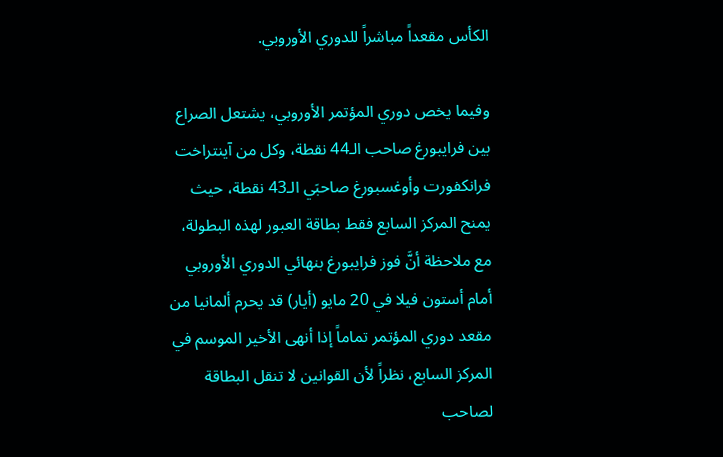الكأس مقعداً مباشراً للدوري الأوروبي.

وفيما يخص دوري المؤتمر الأوروبي، يشتعل الصراع بين فرايبورغ صاحب الـ44 نقطة، وكل من آينتراخت فرانكفورت وأوغسبورغ صاحبَي الـ43 نقطة، حيث يمنح المركز السابع فقط بطاقة العبور لهذه البطولة، مع ملاحظة أنَّ فوز فرايبورغ بنهائي الدوري الأوروبي أمام أستون فيلا في 20 مايو (أيار) قد يحرم ألمانيا من مقعد دوري المؤتمر تماماً إذا أنهى الأخير الموسم في المركز السابع، نظراً لأن القوانين لا تنقل البطاقة لصاحب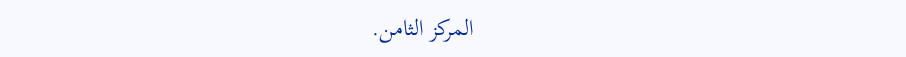المركز الثامن.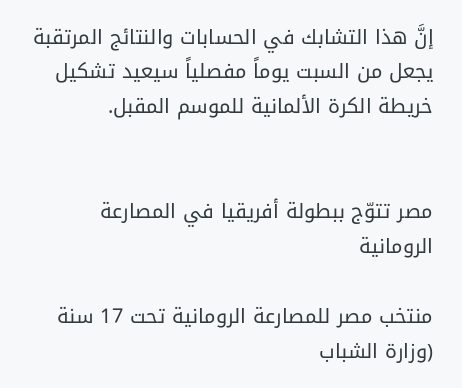إنَّ هذا التشابك في الحسابات والنتائج المرتقبة يجعل من السبت يوماً مفصلياً سيعيد تشكيل خريطة الكرة الألمانية للموسم المقبل.


مصر تتوّج ببطولة أفريقيا في المصارعة الرومانية

منتخب مصر للمصارعة الرومانية تحت 17 سنة (وزارة الشباب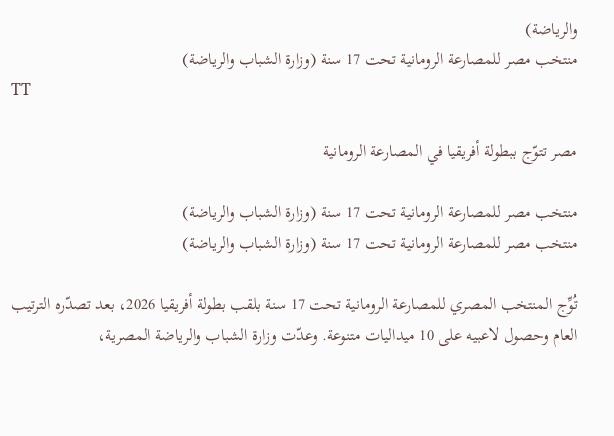والرياضة)
منتخب مصر للمصارعة الرومانية تحت 17 سنة (وزارة الشباب والرياضة)
TT

مصر تتوّج ببطولة أفريقيا في المصارعة الرومانية

منتخب مصر للمصارعة الرومانية تحت 17 سنة (وزارة الشباب والرياضة)
منتخب مصر للمصارعة الرومانية تحت 17 سنة (وزارة الشباب والرياضة)

تُوِّج المنتخب المصري للمصارعة الرومانية تحت 17 سنة بلقب بطولة أفريقيا 2026، بعد تصدّره الترتيب العام وحصول لاعبيه على 10 ميداليات متنوعة. وعدّت وزارة الشباب والرياضة المصرية،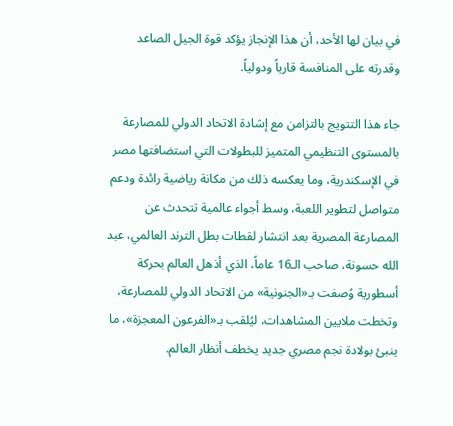في بيان لها الأحد، أن هذا الإنجاز يؤكد قوة الجيل الصاعد وقدرته على المنافسة قارياً ودولياً.

جاء هذا التتويج بالتزامن مع إشادة الاتحاد الدولي للمصارعة بالمستوى التنظيمي المتميز للبطولات التي استضافتها مصر في الإسكندرية، وما يعكسه ذلك من مكانة رياضية رائدة ودعم متواصل لتطوير اللعبة، وسط أجواء عالمية تتحدث عن المصارعة المصرية بعد انتشار لقطات بطل الترند العالمي، عبد الله حسونة، صاحب الـ16 عاماً، الذي أذهل العالم بحركة أسطورية وُصفت بـ«الجنونية» من الاتحاد الدولي للمصارعة، وتخطت ملايين المشاهدات، ليُلقب بـ«الفرعون المعجزة»، ما ينبئ بولادة نجم مصري جديد يخطف أنظار العالم.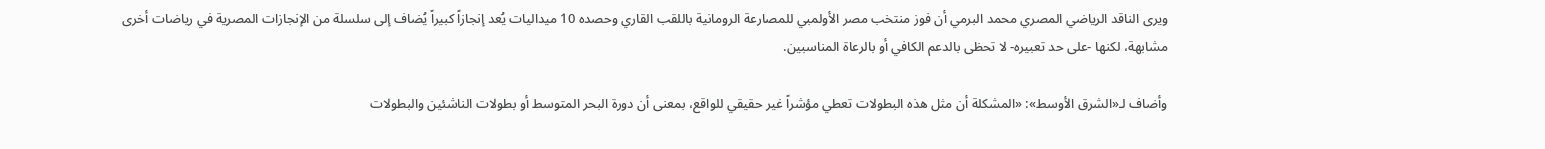ويرى الناقد الرياضي المصري محمد البرمي أن فوز منتخب مصر الأولمبي للمصارعة الرومانية باللقب القاري وحصده 10 ميداليات يُعد إنجازاً كبيراً يُضاف إلى سلسلة من الإنجازات المصرية في رياضات أخرى مشابهة، لكنها -على حد تعبيره- لا تحظى بالدعم الكافي أو بالرعاة المناسبين.

وأضاف لـ«الشرق الأوسط»: «المشكلة أن مثل هذه البطولات تعطي مؤشراً غير حقيقي للواقع، بمعنى أن دورة البحر المتوسط أو بطولات الناشئين والبطولات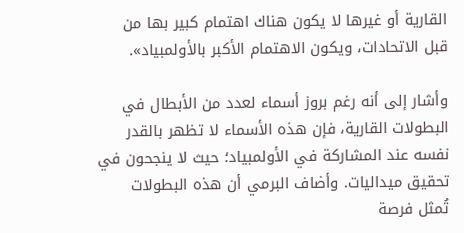القارية أو غيرها لا يكون هناك اهتمام كبير بها من قبل الاتحادات، ويكون الاهتمام الأكبر بالأولمبياد».

وأشار إلى أنه رغم بروز أسماء لعدد من الأبطال في البطولات القارية، فإن هذه الأسماء لا تظهر بالقدر نفسه عند المشاركة في الأولمبياد؛ حيث لا ينجحون في تحقيق ميداليات. وأضاف البرمي أن هذه البطولات تُمثل فرصة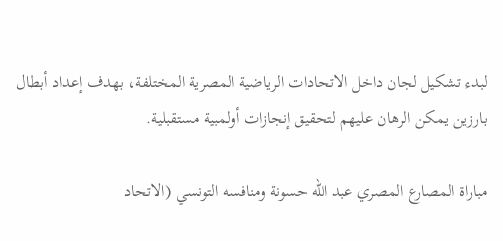لبدء تشكيل لجان داخل الاتحادات الرياضية المصرية المختلفة، بهدف إعداد أبطال بارزين يمكن الرهان عليهم لتحقيق إنجازات أولمبية مستقبلية.

مباراة المصارع المصري عبد الله حسونة ومنافسه التونسي (الاتحاد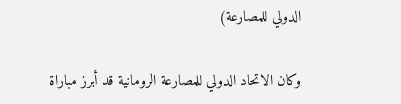الدولي للمصارعة)

وكان الاتحاد الدولي للمصارعة الرومانية قد أبرز مباراة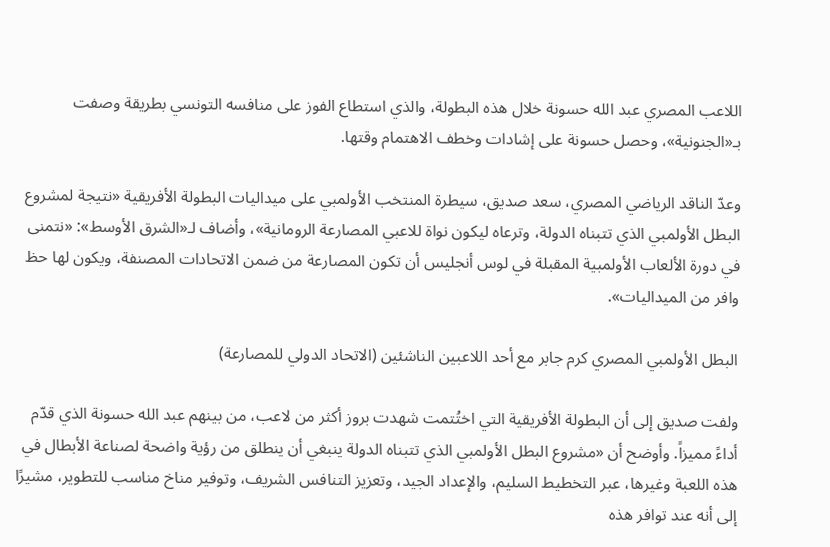اللاعب المصري عبد الله حسونة خلال هذه البطولة، والذي استطاع الفوز على منافسه التونسي بطريقة وصفت بـ«الجنونية»، وحصل حسونة على إشادات وخطف الاهتمام وقتها.

وعدّ الناقد الرياضي المصري، سعد صديق، سيطرة المنتخب الأولمبي على ميداليات البطولة الأفريقية «نتيجة لمشروع البطل الأولمبي الذي تتبناه الدولة، وترعاه ليكون نواة للاعبي المصارعة الرومانية»، وأضاف لـ«الشرق الأوسط»: «نتمنى في دورة الألعاب الأولمبية المقبلة في لوس أنجليس أن تكون المصارعة من ضمن الاتحادات المصنفة، ويكون لها حظ وافر من الميداليات».

البطل الأولمبي المصري كرم جابر مع أحد اللاعبين الناشئين (الاتحاد الدولي للمصارعة)

ولفت صديق إلى أن البطولة الأفريقية التي اختُتمت شهدت بروز أكثر من لاعب، من بينهم عبد الله حسونة الذي قدّم أداءً مميزاً. وأوضح أن «مشروع البطل الأولمبي الذي تتبناه الدولة ينبغي أن ينطلق من رؤية واضحة لصناعة الأبطال في هذه اللعبة وغيرها، عبر التخطيط السليم، والإعداد الجيد، وتعزيز التنافس الشريف، وتوفير مناخ مناسب للتطوير، مشيرًا إلى أنه عند توافر هذه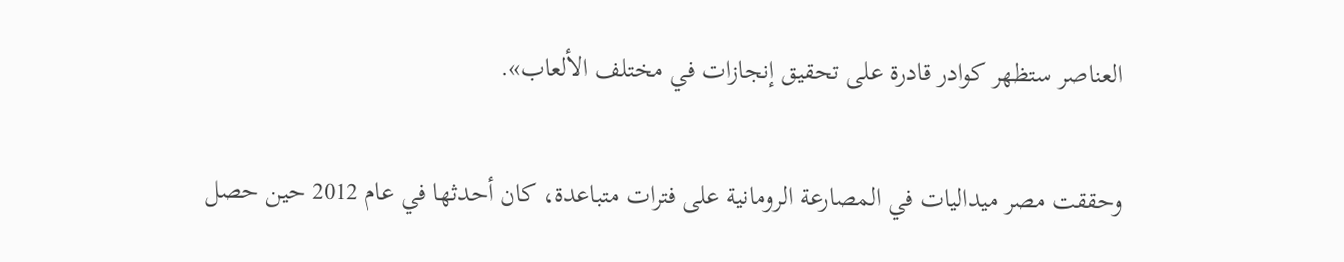العناصر ستظهر كوادر قادرة على تحقيق إنجازات في مختلف الألعاب».

وحققت مصر ميداليات في المصارعة الرومانية على فترات متباعدة، كان أحدثها في عام 2012 حين حصل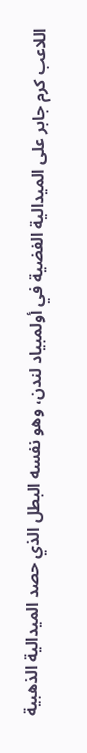اللاعب كرم جابر على الميدالية الفضية في أولمبياد لندن، وهو نفسه البطل الذي حصد الميدالية الذهبية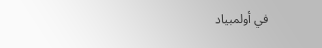في أولمبياد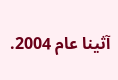آثينا عام 2004.